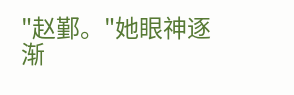"赵鄞。"她眼神逐渐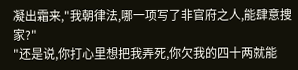凝出霜来,"我朝律法,哪一项写了非官府之人,能肆意捜家?"
"还是说,你打心里想把我弄死,你欠我的四十两就能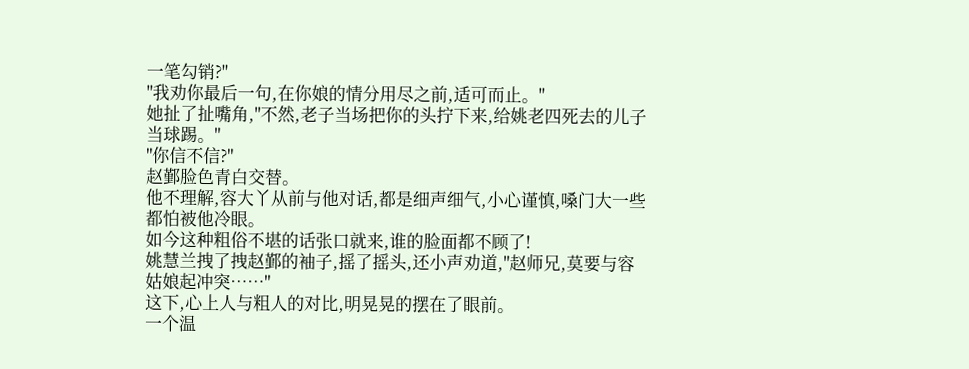一笔勾销?"
"我劝你最后一句,在你娘的情分用尽之前,适可而止。"
她扯了扯嘴角,"不然,老子当场把你的头拧下来,给姚老四死去的儿子当球踢。"
"你信不信?"
赵鄞脸色青白交替。
他不理解,容大丫从前与他对话,都是细声细气,小心谨慎,嗓门大一些都怕被他冷眼。
如今这种粗俗不堪的话张口就来,谁的脸面都不顾了!
姚慧兰拽了拽赵鄞的袖子,摇了摇头,还小声劝道,"赵师兄,莫要与容姑娘起冲突……"
这下,心上人与粗人的对比,明晃晃的摆在了眼前。
一个温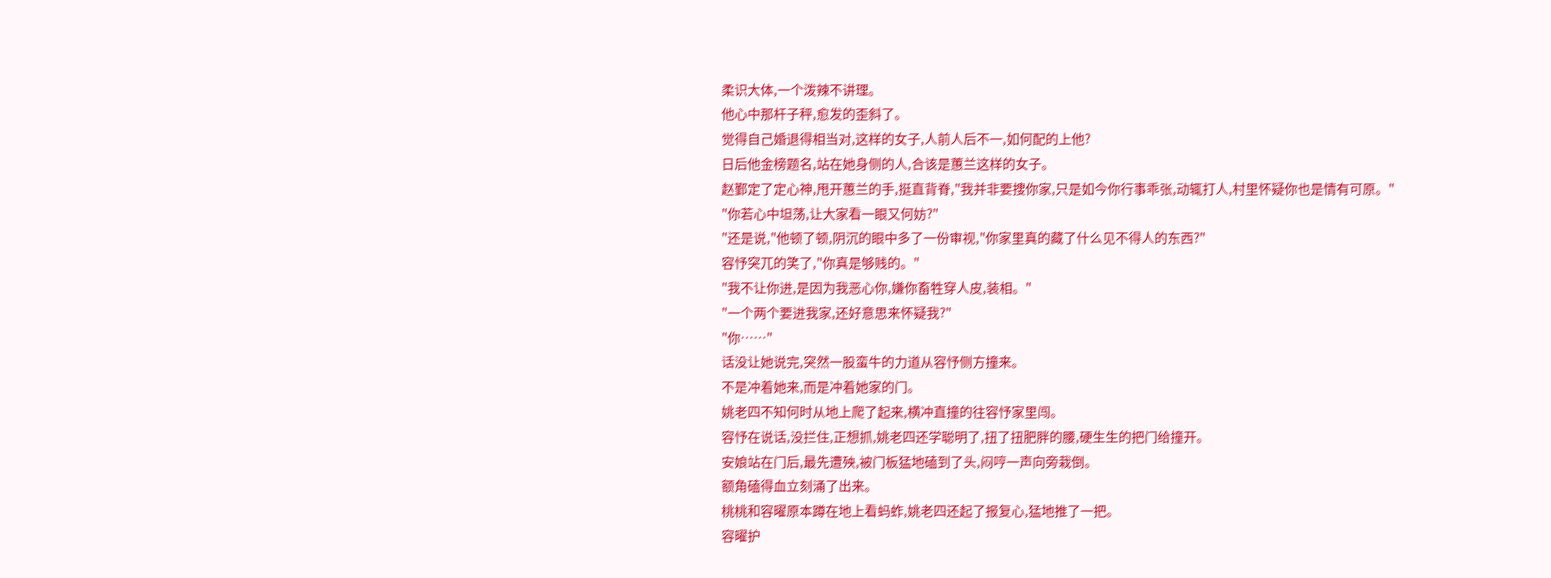柔识大体,一个泼辣不讲理。
他心中那杆子秤,愈发的歪斜了。
觉得自己婚退得相当对,这样的女子,人前人后不一,如何配的上他?
日后他金榜题名,站在她身侧的人,合该是蕙兰这样的女子。
赵鄞定了定心神,甩开蕙兰的手,挺直背脊,"我并非要捜你家,只是如今你行事乖张,动辄打人,村里怀疑你也是情有可原。"
"你若心中坦荡,让大家看一眼又何妨?"
"还是说,"他顿了顿,阴沉的眼中多了一份审视,"你家里真的藏了什么见不得人的东西?"
容忬突兀的笑了,"你真是够贱的。"
"我不让你进,是因为我恶心你,嫌你畜牲穿人皮,装相。"
"一个两个要进我家,还好意思来怀疑我?"
"你……"
话没让她说完,突然一股蛮牛的力道从容忬侧方撞来。
不是冲着她来,而是冲着她家的门。
姚老四不知何时从地上爬了起来,横冲直撞的往容忬家里闯。
容忬在说话,没拦住,正想抓,姚老四还学聪明了,扭了扭肥胖的腰,硬生生的把门给撞开。
安娘站在门后,最先遭殃,被门板猛地磕到了头,闷哼一声向旁栽倒。
额角磕得血立刻涌了出来。
桃桃和容曜原本蹲在地上看蚂蚱,姚老四还起了报复心,猛地推了一把。
容曜护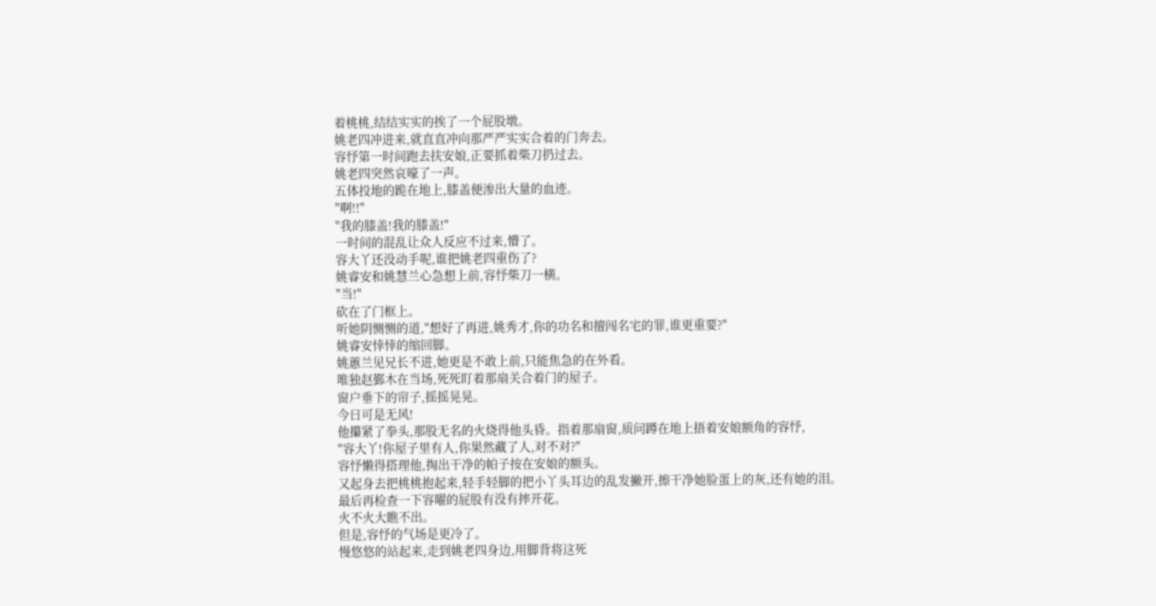着桃桃,结结实实的挨了一个屁股墩。
姚老四冲进来,就直直冲向那严严实实合着的门奔去。
容忬第一时间跑去扶安娘,正要抓着柴刀扔过去。
姚老四突然哀嚎了一声。
五体投地的跪在地上,膝盖便渗出大量的血迹。
"啊!!"
"我的膝盖!我的膝盖!"
一时间的混乱让众人反应不过来,懵了。
容大丫还没动手呢,谁把姚老四重伤了?
姚睿安和姚慧兰心急想上前,容忬柴刀一横。
"当!"
砍在了门框上。
听她阴恻恻的道,"想好了再进,姚秀才,你的功名和擅闯名宅的罪,谁更重要?"
姚睿安悻悻的缩回脚。
姚蕙兰见兄长不进,她更是不敢上前,只能焦急的在外看。
唯独赵鄞木在当场,死死盯着那扇关合着门的屋子。
窗户垂下的帘子,摇摇晃晃。
今日可是无风!
他攥紧了拳头,那股无名的火烧得他头昏。指着那扇窗,质问蹲在地上捂着安娘额角的容忬,
"容大丫!你屋子里有人,你果然藏了人,对不对?"
容忬懒得搭理他,掏出干净的帕子按在安娘的额头。
又起身去把桃桃抱起来,轻手轻脚的把小丫头耳边的乱发撇开,擦干净她脸蛋上的灰,还有她的泪。
最后再检查一下容曜的屁股有没有摔开花。
火不火大瞧不出。
但是,容忬的气场是更冷了。
慢悠悠的站起来,走到姚老四身边,用脚背将这死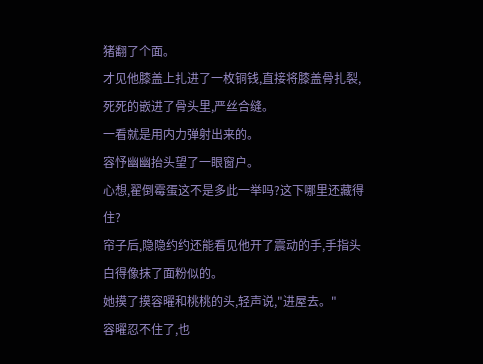猪翻了个面。
才见他膝盖上扎进了一枚铜钱,直接将膝盖骨扎裂,死死的嵌进了骨头里,严丝合缝。
一看就是用内力弹射出来的。
容忬幽幽抬头望了一眼窗户。
心想,翟倒霉蛋这不是多此一举吗?这下哪里还藏得住?
帘子后,隐隐约约还能看见他开了震动的手,手指头白得像抹了面粉似的。
她摸了摸容曜和桃桃的头,轻声说,"进屋去。"
容曜忍不住了,也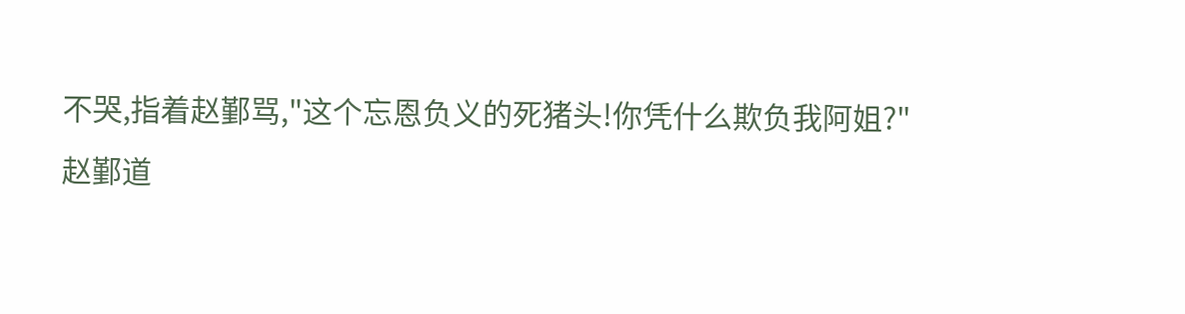不哭,指着赵鄞骂,"这个忘恩负义的死猪头!你凭什么欺负我阿姐?"
赵鄞道